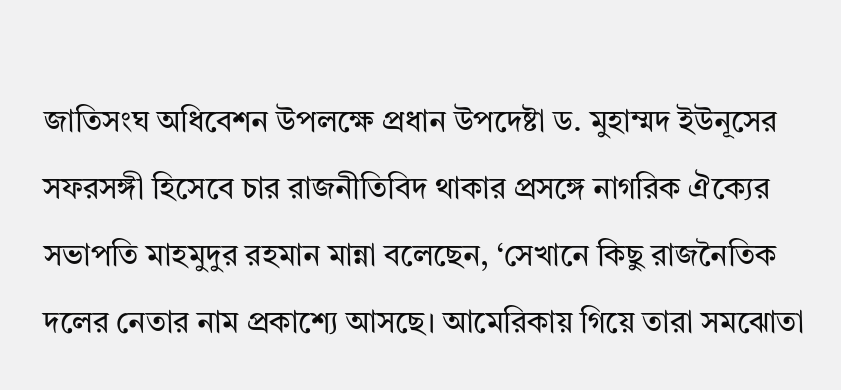জাতিসংঘ অধিবেশন উপলক্ষে প্রধান উপদেষ্টা ড. মুহাম্মদ ইউনূসের সফরসঙ্গী হিসেবে চার রাজনীতিবিদ থাকার প্রসঙ্গে নাগরিক ঐক্যের সভাপতি মাহমুদুর রহমান মান্না বলেছেন, ‘সেখানে কিছু রাজনৈতিক দলের নেতার নাম প্রকাশ্যে আসছে। আমেরিকায় গিয়ে তারা সমঝোতা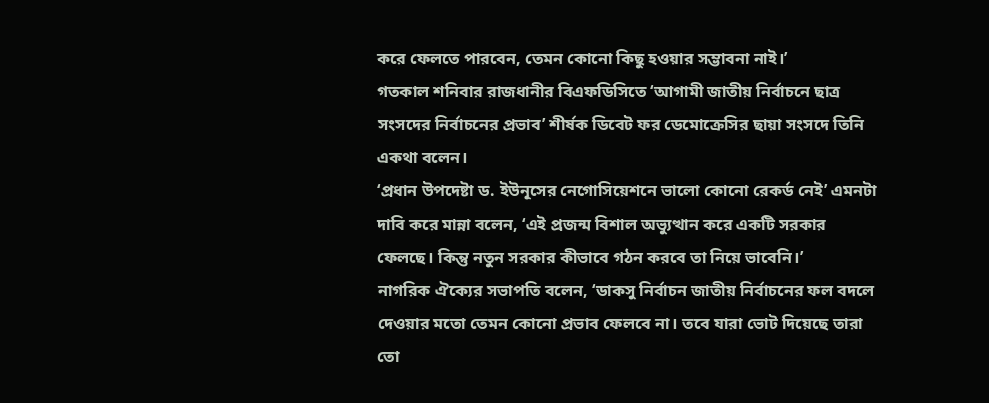করে ফেলতে পারবেন, তেমন কোনো কিছু হওয়ার সম্ভাবনা নাই।’
গতকাল শনিবার রাজধানীর বিএফডিসিতে ‘আগামী জাতীয় নির্বাচনে ছাত্র সংসদের নির্বাচনের প্রভাব’ শীর্ষক ডিবেট ফর ডেমোক্রেসির ছায়া সংসদে তিনি একথা বলেন।
‘প্রধান উপদেষ্টা ড. ইউনূসের নেগোসিয়েশনে ভালো কোনো রেকর্ড নেই’ এমনটা দাবি করে মান্না বলেন, ‘এই প্রজন্ম বিশাল অভ্যুত্থান করে একটি সরকার ফেলছে। কিন্তু নতুন সরকার কীভাবে গঠন করবে তা নিয়ে ভাবেনি।’
নাগরিক ঐক্যের সভাপতি বলেন, ‘ডাকসু নির্বাচন জাতীয় নির্বাচনের ফল বদলে দেওয়ার মতো তেমন কোনো প্রভাব ফেলবে না। তবে যারা ভোট দিয়েছে তারা তো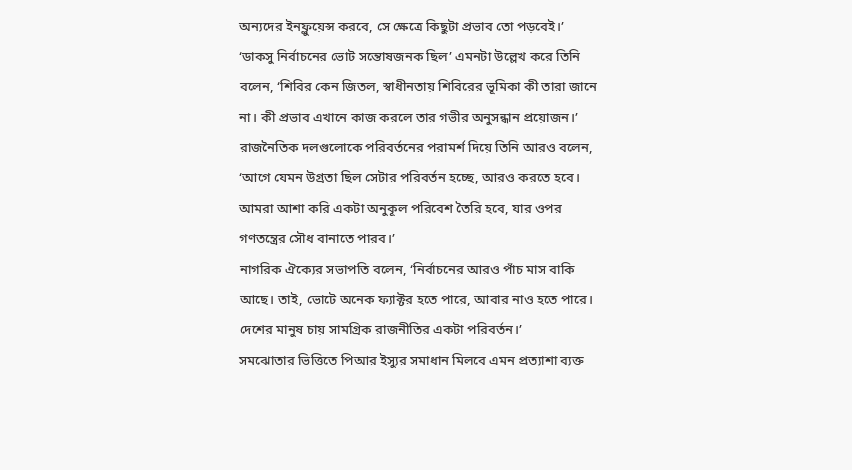অন্যদের ইনফ্লুয়েন্স করবে, সে ক্ষেত্রে কিছুটা প্রভাব তো পড়বেই।’
‘ডাকসু নির্বাচনের ভোট সন্তোষজনক ছিল’ এমনটা উল্লেখ করে তিনি বলেন, ‘শিবির কেন জিতল, স্বাধীনতায় শিবিরের ভূমিকা কী তারা জানে না। কী প্রভাব এখানে কাজ করলে তার গভীর অনুসন্ধান প্রয়োজন।’
রাজনৈতিক দলগুলোকে পরিবর্তনের পরামর্শ দিয়ে তিনি আরও বলেন, ‘আগে যেমন উগ্রতা ছিল সেটার পরিবর্তন হচ্ছে, আরও করতে হবে। আমরা আশা করি একটা অনুকূল পরিবেশ তৈরি হবে, যার ওপর গণতন্ত্রের সৌধ বানাতে পারব।’
নাগরিক ঐক্যের সভাপতি বলেন, ‘নির্বাচনের আরও পাঁচ মাস বাকি আছে। তাই, ভোটে অনেক ফ্যাক্টর হতে পারে, আবার নাও হতে পারে। দেশের মানুষ চায় সামগ্রিক রাজনীতির একটা পরিবর্তন।’
সমঝোতার ভিত্তিতে পিআর ইস্যুর সমাধান মিলবে এমন প্রত্যাশা ব্যক্ত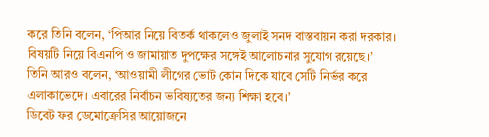করে তিনি বলেন, ‘পিআর নিয়ে বিতর্ক থাকলেও জুলাই সনদ বাস্তবায়ন করা দরকার। বিষয়টি নিয়ে বিএনপি ও জামায়াত দুপক্ষের সঙ্গেই আলোচনার সুযোগ রয়েছে।’
তিনি আরও বলেন, ‘আওয়ামী লীগের ভোট কোন দিকে যাবে সেটি নির্ভর করে এলাকাভেদে। এবারের নির্বাচন ভবিষ্যতের জন্য শিক্ষা হবে।’
ডিবেট ফর ডেমোক্রেসির আয়োজনে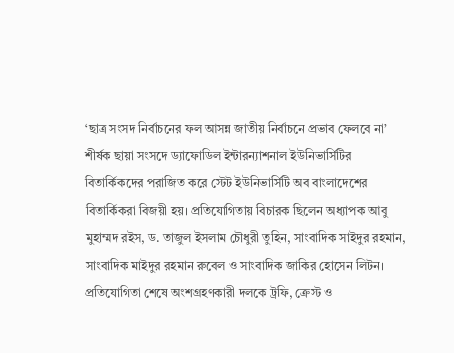‘ছাত্র সংসদ নির্বাচনের ফল আসন্ন জাতীয় নির্বাচনে প্রভাব ফেলবে না’ শীর্ষক ছায়া সংসদে ড্যাফোডিল ইন্টারন্যাশনাল ইউনিভার্সিটির বিতার্কিকদের পরাজিত করে স্টেট ইউনিভার্সিটি অব বাংলাদেশের বিতার্কিকরা বিজয়ী হয়। প্রতিযোগিতায় বিচারক ছিলেন অধ্যাপক আবু মুহাম্মদ রইস, ড. তাজুল ইসলাম চৌধুরী তুহিন, সাংবাদিক সাইদুর রহমান, সাংবাদিক মাইদুর রহমান রুবেল ও সাংবাদিক জাকির হোসেন লিটন। প্রতিযোগিতা শেষে অংশগ্রহণকারী দলকে ট্রফি, ক্রেস্ট ও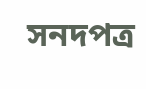সনদপত্র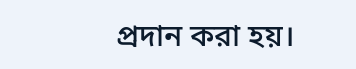প্রদান করা হয়।